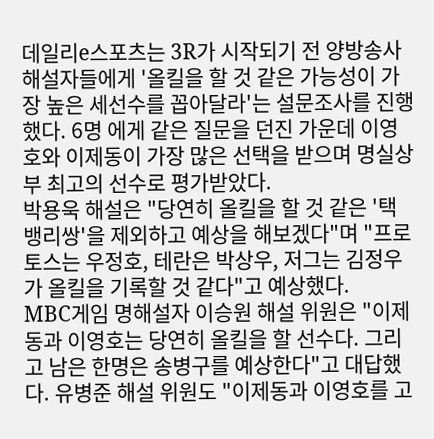데일리e스포츠는 3R가 시작되기 전 양방송사 해설자들에게 '올킬을 할 것 같은 가능성이 가장 높은 세선수를 꼽아달라'는 설문조사를 진행했다. 6명 에게 같은 질문을 던진 가운데 이영호와 이제동이 가장 많은 선택을 받으며 명실상부 최고의 선수로 평가받았다.
박용욱 해설은 "당연히 올킬을 할 것 같은 '택뱅리쌍'을 제외하고 예상을 해보겠다"며 "프로토스는 우정호, 테란은 박상우, 저그는 김정우가 올킬을 기록할 것 같다"고 예상했다.
MBC게임 명해설자 이승원 해설 위원은 "이제동과 이영호는 당연히 올킬을 할 선수다. 그리고 남은 한명은 송병구를 예상한다"고 대답했다. 유병준 해설 위원도 "이제동과 이영호를 고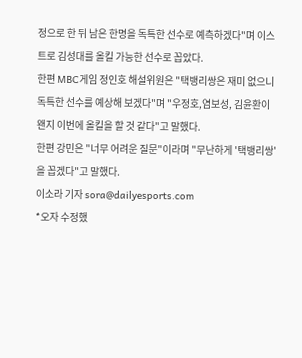정으로 한 뒤 남은 한명을 독특한 선수로 예측하겠다"며 이스트로 김성대를 올킬 가능한 선수로 꼽았다.
한편 MBC게임 정인호 해설위원은 "택뱅리쌍은 재미 없으니 독특한 선수를 예상해 보겠다"며 "우정호,염보성, 김윤환이 왠지 이번에 올킬을 할 것 같다"고 말했다.
한편 강민은 "너무 어려운 질문"이라며 "무난하게 '택뱅리쌍'을 꼽겠다"고 말했다.
이소라 기자 sora@dailyesports.com
*오자 수정했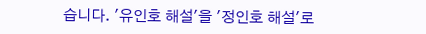습니다. '유인호 해설'을 '정인호 해설'로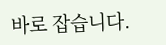바로 잡습니다.